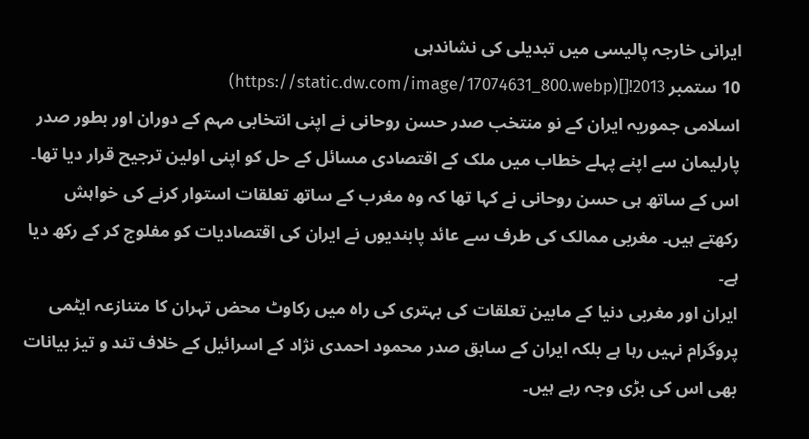ایرانی خارجہ پالیسی میں تبدیلی کی نشاندہی
10 ستمبر 2013![](https://static.dw.com/image/17074631_800.webp)
اسلامی جموریہ ایران کے نو منتخب صدر حسن روحانی نے اپنی انتخابی مہم کے دوران اور بطور صدر پارلیمان سے اپنے پہلے خطاب میں ملک کے اقتصادی مسائل کے حل کو اپنی اولین ترجیح قرار دیا تھا۔ اس کے ساتھ ہی حسن روحانی نے کہا تھا کہ وہ مغرب کے ساتھ تعلقات استوار کرنے کی خواہش رکھتے ہیں۔ مغربی ممالک کی طرف سے عائد پابندیوں نے ایران کی اقتصادیات کو مفلوج کر کے رکھ دیا ہے۔
ایران اور مغربی دنیا کے مابین تعلقات کی بہتری کی راہ میں رکاوٹ محض تہران کا متنازعہ ایٹمی پروگرام نہیں رہا ہے بلکہ ایران کے سابق صدر محمود احمدی نژاد کے اسرائیل کے خلاف تند و تیز بیانات بھی اس کی بڑی وجہ رہے ہیں۔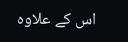اس کے علاوہ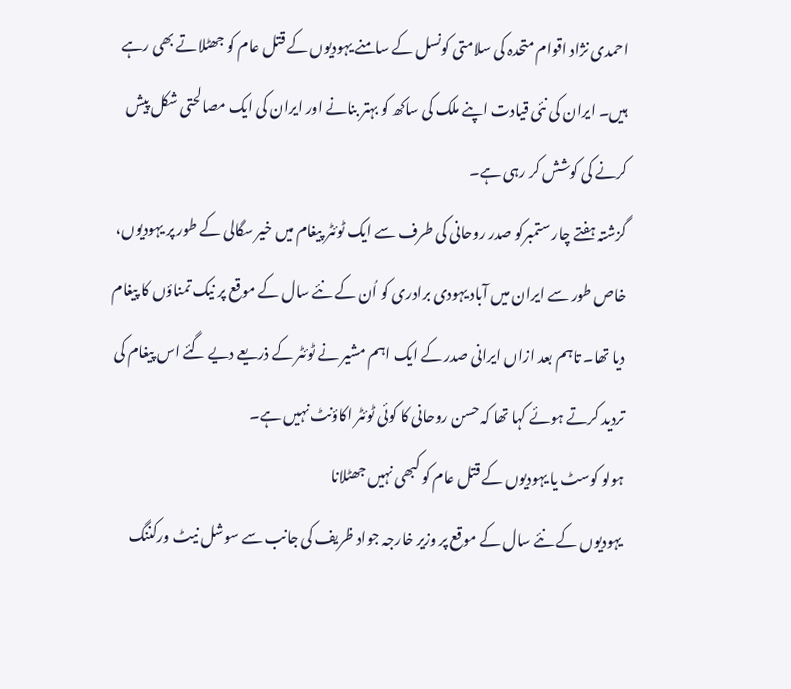احمدی نژاد اقوام متحدہ کی سلامتی کونسل کے سامنے یہودیوں کے قتل عام کو جھٹلاتے بھی رہے ہیں۔ ایران کی نئی قیادت اپنے ملک کی ساکھ کو بہتر بنانے اور ایران کی ایک مصالحتی شکل پیش کرنے کی کوشش کر رہی ہے۔
گزشتہ ہفتے چار ستمبرکو صدر روحانی کی طرف سے ایک ٹوئٹر پیغام میں خیر سگالی کے طور پر یہودیوں، خاص طور سے ایران میں آباد یہودی برادری کو اُن کے نئے سال کے موقع پر نیک تمناؤں کا پیغام دیا تھا۔ تاہم بعد ازاں ایرانی صدر کے ایک اہم مشیر نے ٹوئٹر کے ذریعے دیے گئے اس پیغام کی تردید کرتے ہوئے کہا تھا کہ حسن روحانی کا کوئی ٹوئٹر اکاؤنٹ نہیں ہے۔
ہولو کوسٹ یا یہودیوں کے قتل عام کو کبھی نہیں جھٹلانا
یہودیوں کے نئے سال کے موقع پر وزیر خارجہ جواد ظریف کی جانب سے سوشل نیٹ ورکننگ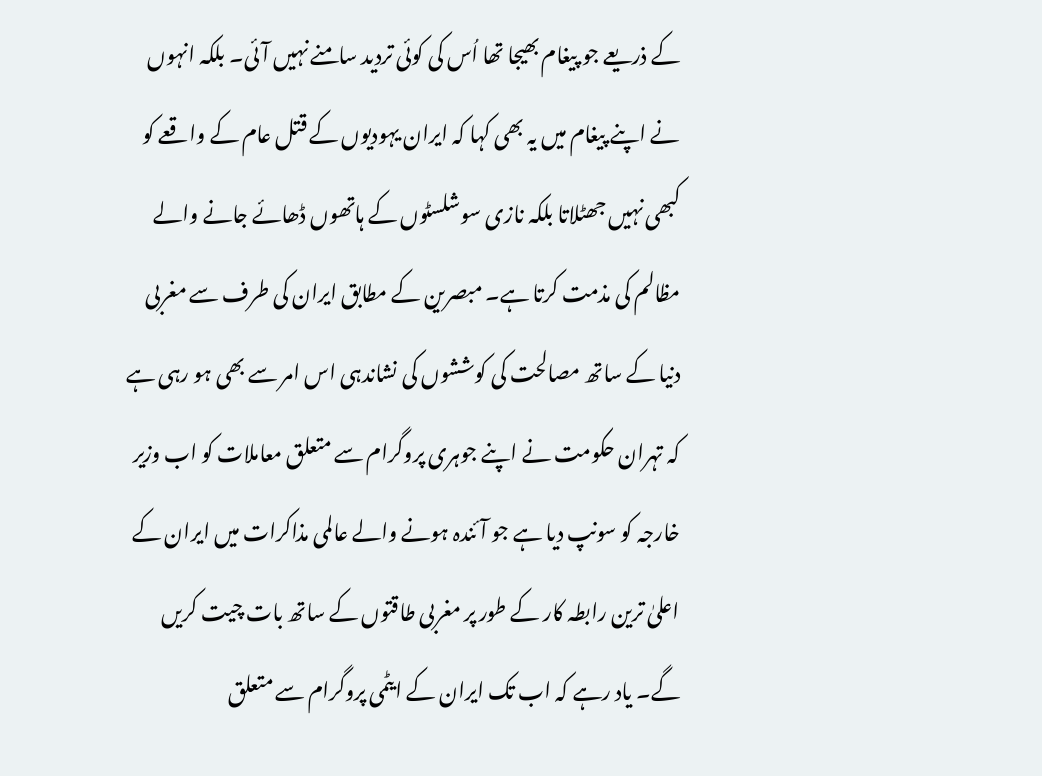کے ذریعے جو پیغام بھیجا تھا اُس کی کوئی تردید سامنے نہیں آئی۔ بلکہ انہوں نے اپنے پیغام میں یہ بھی کہا کہ ایران یہودیوں کے قتل عام کے واقعے کو کبھی نہیں جھٹلاتا بلکہ نازی سوشلسٹوں کے ہاتھوں ڈھائے جانے والے مظالم کی مذمت کرتا ہے۔ مبصرین کے مطابق ایران کی طرف سے مغربی دنیا کے ساتھ مصالحت کی کوششوں کی نشاندہی اس امر سے بھی ہو رہی ہے کہ تہران حکومت نے اپنے جوہری پروگرام سے متعلق معاملات کو اب وزیر خارجہ کو سونپ دیا ہے جو آئندہ ہونے والے عالمی مذاکرات میں ایران کے اعلیٰ ترین رابطہ کار کے طور پر مغربی طاقتوں کے ساتھ بات چیت کریں گے۔ یاد رہے کہ اب تک ایران کے ایٹمی پروگرام سے متعلق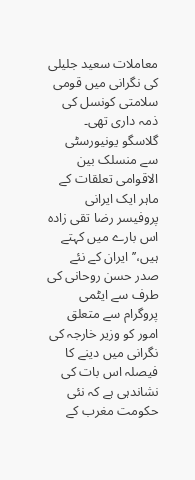معاملات سعید جلیلی کی نگرانی میں قومی سلامتی کونسل کی ذمہ داری تھی۔
گلاسگو یونیورسٹی سے منسلک بین الاقوامی تعلقات کے ماہر ایک ایرانی پروفیسر رضا تقی زادہ اس بارے میں کہتے ہیں،’’ایران کے نئے صدر حسن روحانی کی طرف سے ایٹمی پروگرام سے متعلق امور کو وزیر خارجہ کی نگرانی میں دینے کا فیصلہ اس بات کی نشاندہی ہے کہ نئی حکومت مغرب کے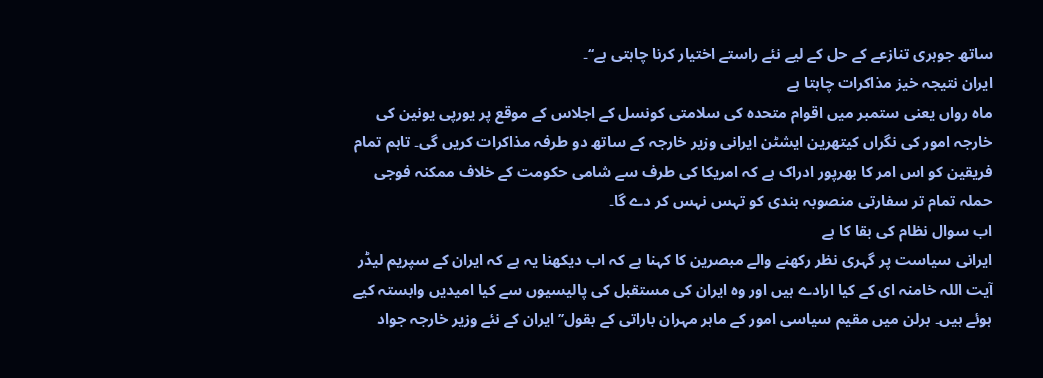ساتھ جوہری تنازعے کے حل کے لیے نئے راستے اختیار کرنا چاہتی ہے‘‘۔
ایران نتیجہ خیز مذاکرات چاہتا ہے
ماہ رواں یعنی ستمبر میں اقوام متحدہ کی سلامتی کونسل کے اجلاس کے موقع پر یورپی یونین کی خارجہ امور کی نگراں کیتھرین ایشٹن ایرانی وزیر خارجہ کے ساتھ دو طرفہ مذاکرات کریں گی۔ تاہم تمام فریقین کو اس امر کا بھرپور ادراک ہے کہ امریکا کی طرف سے شامی حکومت کے خلاف ممکنہ فوجی حملہ تمام تر سفارتی منصوبہ بندی کو تہس نہس کر دے گا۔
اب سوال نظام کی بقا کا ہے
ایرانی سیاست پر گہری نظر رکھنے والے مبصرین کا کہنا ہے کہ اب دیکھنا یہ ہے کہ ایران کے سپریم لیڈر آیت اللہ خامنہ ای کے کیا ارادے ہیں اور وہ ایران کی مستقبل کی پالیسیوں سے کیا امیدیں وابستہ کیے ہوئے ہیں۔ برلن میں مقیم سیاسی امور کے ماہر مہران باراتی کے بقول’’ ایران کے نئے وزیر خارجہ جواد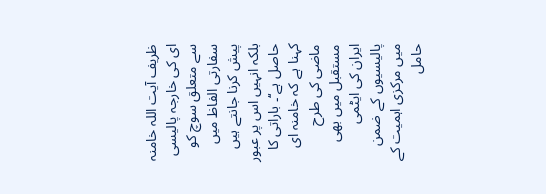ظریف آیت اللہ خامنہ ای کی خارجہ پالیسی سے متعلق سوچ کو سفارتی الفاظ میں پیش کرنا جانتے ہیں بلکہ انہیں اس پر عبور حاصل ہے‘‘۔ باراتی کا کہنا ہے کہ خامنہ ای ماضی کی طرح مستقبل میں بھی ایران کی ایٹمی پالیسیوں کے ضمن میں مرکزی اہمیت کے حامل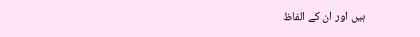ہیں اور ان کے الفاظ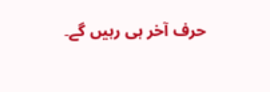حرف آخر ہی رہیں گے۔